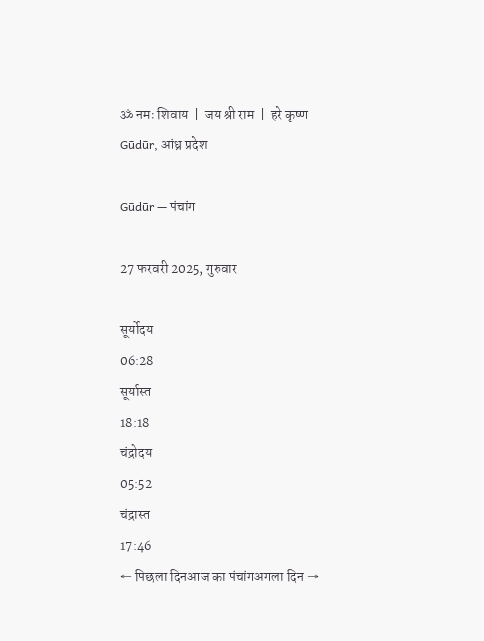ॐ नमः शिवाय  |  जय श्री राम  |  हरे कृष्ण
Gūdūr, आंध्र प्रदेश

Gūdūr — पंचांग

27 फरवरी 2025, गुरुवार

सूर्योदय
06:28
सूर्यास्त
18:18
चंद्रोदय
05:52
चंद्रास्त
17:46
← पिछला दिनआज का पंचांगअगला दिन →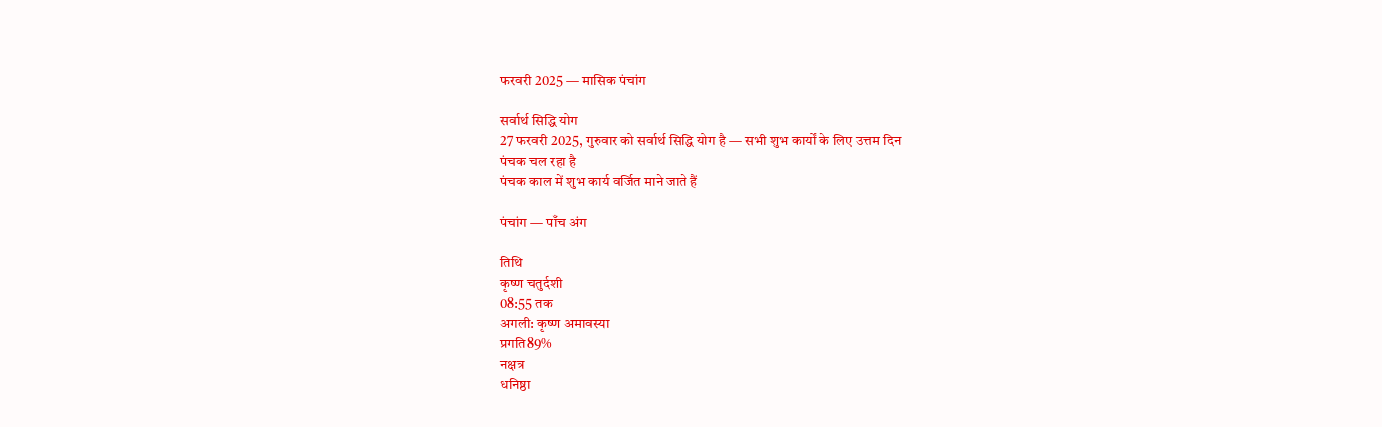फरवरी 2025 — मासिक पंचांग

सर्वार्थ सिद्धि योग
27 फरवरी 2025, गुरुवार को सर्वार्थ सिद्धि योग है — सभी शुभ कार्यों के लिए उत्तम दिन
पंचक चल रहा है
पंचक काल में शुभ कार्य वर्जित माने जाते हैं

पंचांग — पाँच अंग

तिथि
कृष्ण चतुर्दशी
08:55 तक
अगली: कृष्ण अमावस्या
प्रगति89%
नक्षत्र
धनिष्ठा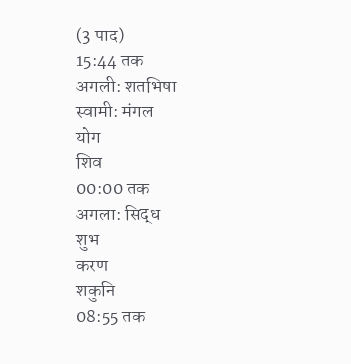(3 पाद)
15:44 तक
अगली: शतभिषा
स्वामी: मंगल
योग
शिव
00:00 तक
अगला: सिद्ध
शुभ
करण
शकुनि
08:55 तक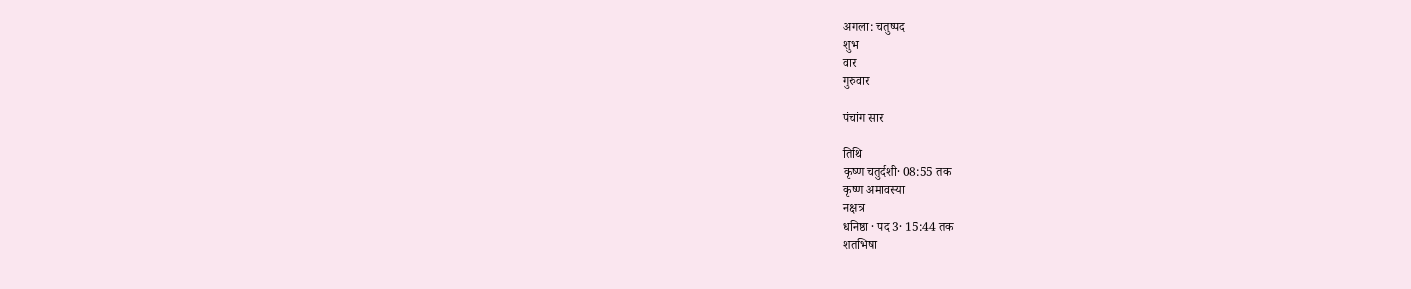अगला: चतुष्पद
शुभ
वार
गुरुवार

पंचांग सार

तिथि
कृष्ण चतुर्दशी· 08:55 तक
कृष्ण अमावस्या
नक्षत्र
धनिष्ठा · पद 3· 15:44 तक
शतभिषा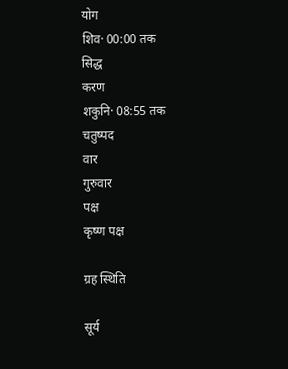योग
शिव· 00:00 तक
सिद्ध
करण
शकुनि· 08:55 तक
चतुष्पद
वार
गुरुवार
पक्ष
कृष्ण पक्ष

ग्रह स्थिति

सूर्य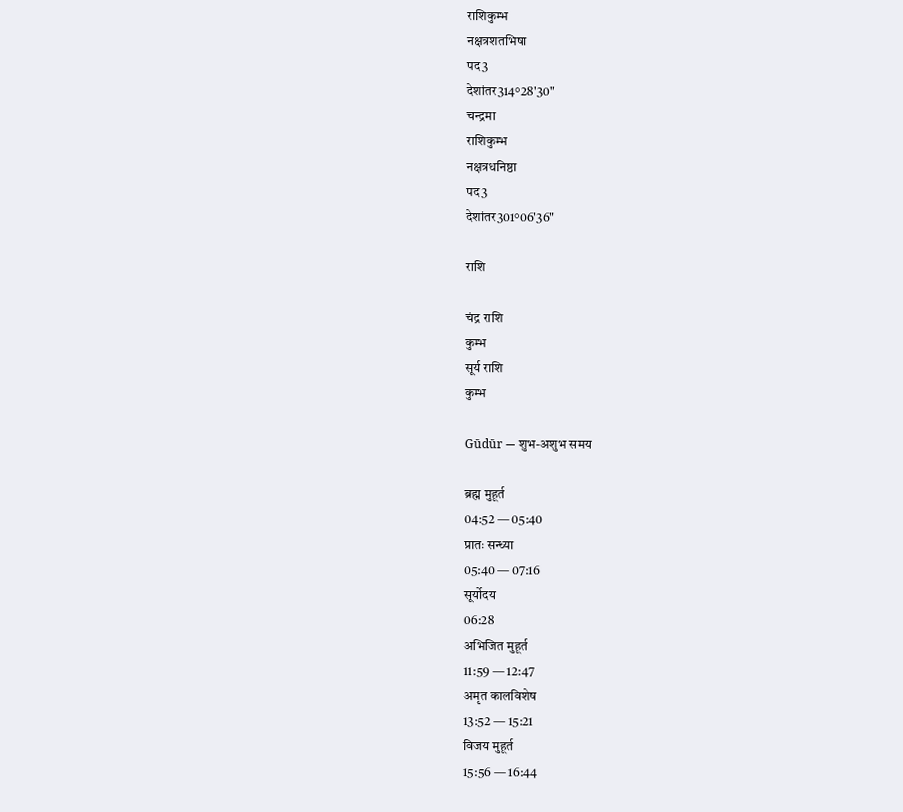राशिकुम्भ
नक्षत्रशतभिषा
पद3
देशांतर314°28'30"
चन्द्रमा
राशिकुम्भ
नक्षत्रधनिष्ठा
पद3
देशांतर301°06'36"

राशि

चंद्र राशि
कुम्भ
सूर्य राशि
कुम्भ

Gūdūr — शुभ-अशुभ समय

ब्रह्म मुहूर्त
04:52 — 05:40
प्रातः सन्ध्या
05:40 — 07:16
सूर्योदय
06:28
अभिजित मुहूर्त
11:59 — 12:47
अमृत कालविशेष
13:52 — 15:21
विजय मुहूर्त
15:56 — 16:44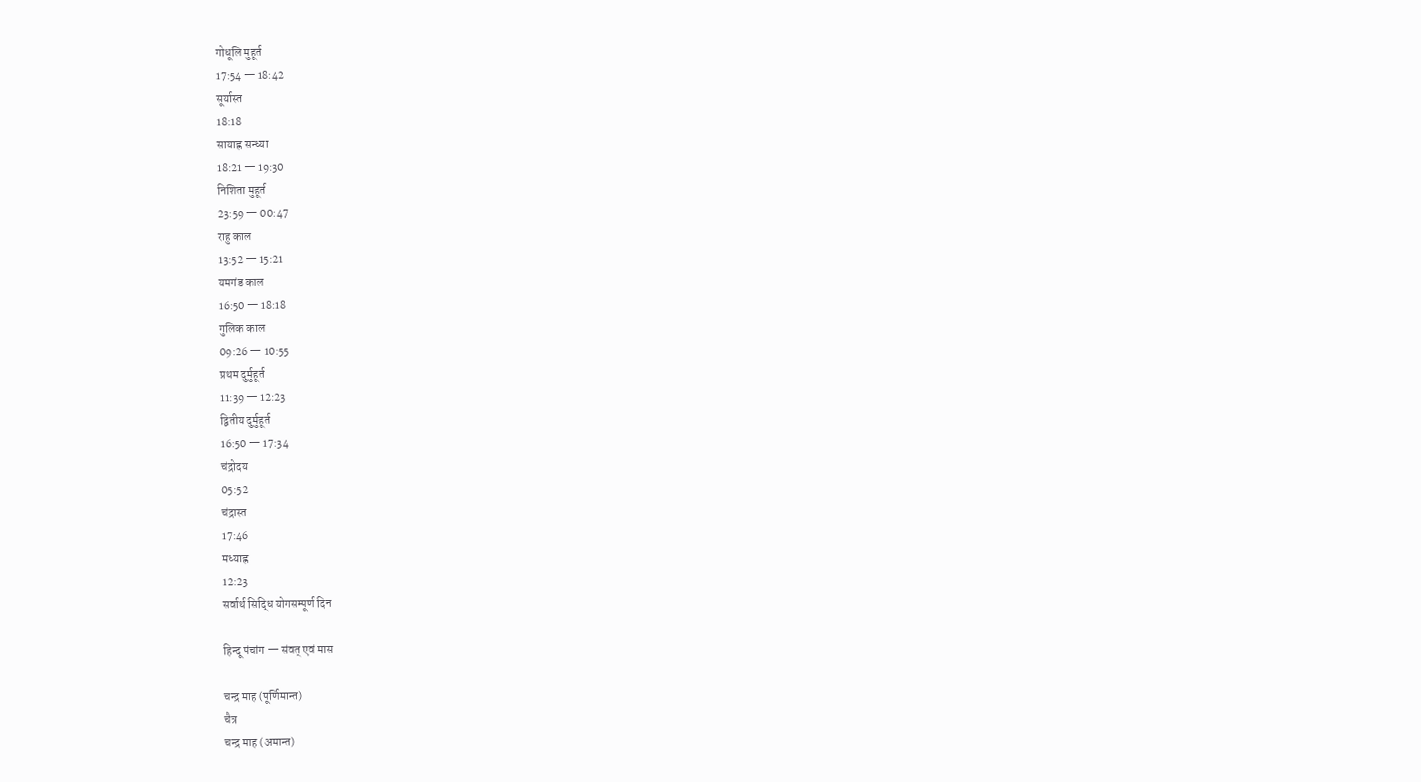गोधूलि मुहूर्त
17:54 — 18:42
सूर्यास्त
18:18
सायाह्न सन्ध्या
18:21 — 19:30
निशिता मुहूर्त
23:59 — 00:47
राहु काल
13:52 — 15:21
यमगंड काल
16:50 — 18:18
गुलिक काल
09:26 — 10:55
प्रथम दुर्मुहूर्त
11:39 — 12:23
द्वितीय दुर्मुहूर्त
16:50 — 17:34
चंद्रोदय
05:52
चंद्रास्त
17:46
मध्याह्न
12:23
सर्वार्थ सिद्धि योगसम्पूर्ण दिन

हिन्दू पंचांग — संवत् एवं मास

चन्द्र माह (पूर्णिमान्त)
चैत्र
चन्द्र माह (अमान्त)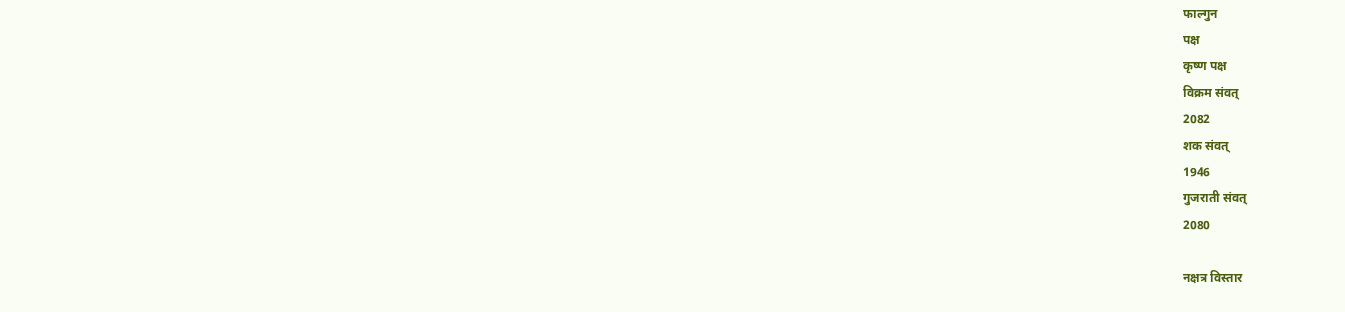फाल्गुन
पक्ष
कृष्ण पक्ष
विक्रम संवत्
2082
शक संवत्
1946
गुजराती संवत्
2080

नक्षत्र विस्तार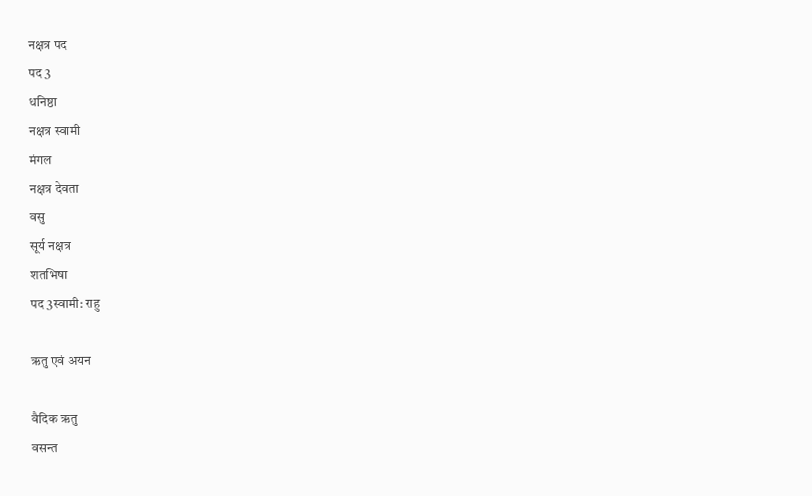नक्षत्र पद
पद 3
धनिष्ठा
नक्षत्र स्वामी
मंगल
नक्षत्र देवता
वसु
सूर्य नक्षत्र
शतभिषा
पद 3स्वामी: राहु

ऋतु एवं अयन

वैदिक ऋतु
वसन्त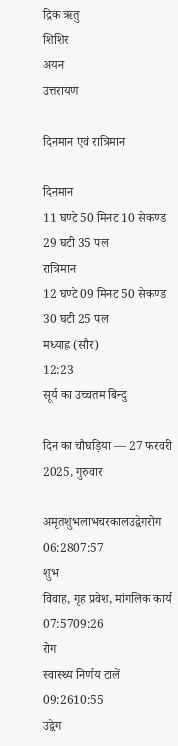द्रिक ऋतु
शिशिर
अयन
उत्तरायण

दिनमान एवं रात्रिमान

दिनमान
11 घण्टे 50 मिनट 10 सेकण्ड
29 घटी 35 पल
रात्रिमान
12 घण्टे 09 मिनट 50 सेकण्ड
30 घटी 25 पल
मध्याह्न (सौर)
12:23
सूर्य का उच्चतम बिन्दु

दिन का चौघड़िया — 27 फरवरी 2025, गुरुवार

अमृतशुभलाभचरकालउद्वेगरोग
06:2807:57
शुभ
विवाह, गृह प्रवेश, मांगलिक कार्य
07:5709:26
रोग
स्वास्थ्य निर्णय टालें
09:2610:55
उद्वेग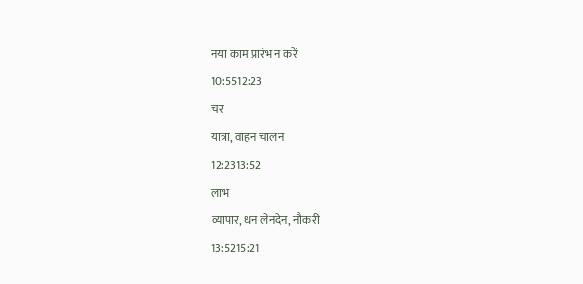नया काम प्रारंभ न करें
10:5512:23
चर
यात्रा, वाहन चालन
12:2313:52
लाभ
व्यापार, धन लेनदेन, नौकरी
13:5215:21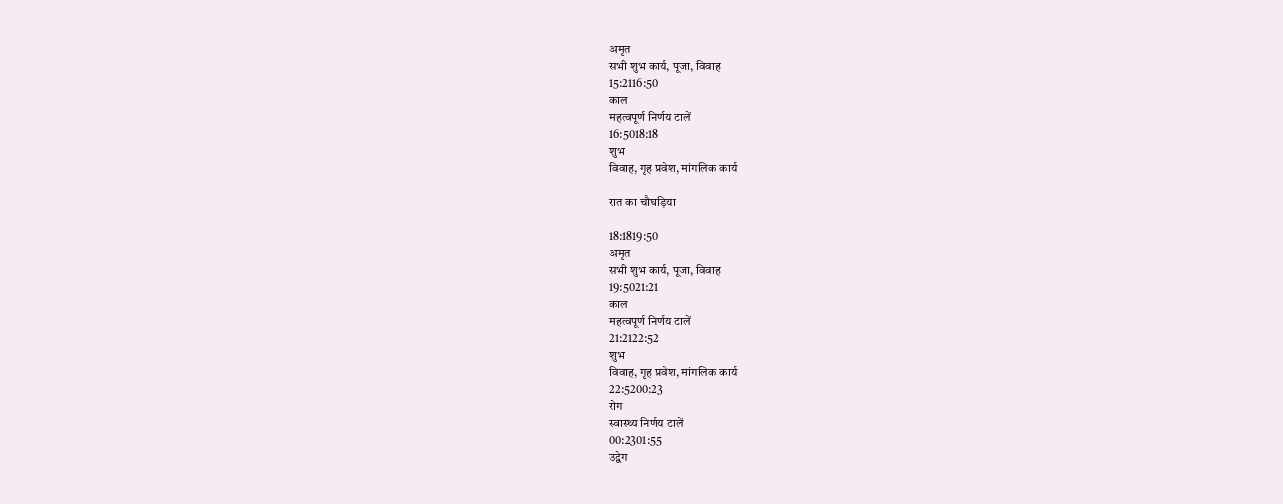अमृत
सभी शुभ कार्य, पूजा, विवाह
15:2116:50
काल
महत्वपूर्ण निर्णय टालें
16:5018:18
शुभ
विवाह, गृह प्रवेश, मांगलिक कार्य

रात का चौघड़िया

18:1819:50
अमृत
सभी शुभ कार्य, पूजा, विवाह
19:5021:21
काल
महत्वपूर्ण निर्णय टालें
21:2122:52
शुभ
विवाह, गृह प्रवेश, मांगलिक कार्य
22:5200:23
रोग
स्वास्थ्य निर्णय टालें
00:2301:55
उद्वेग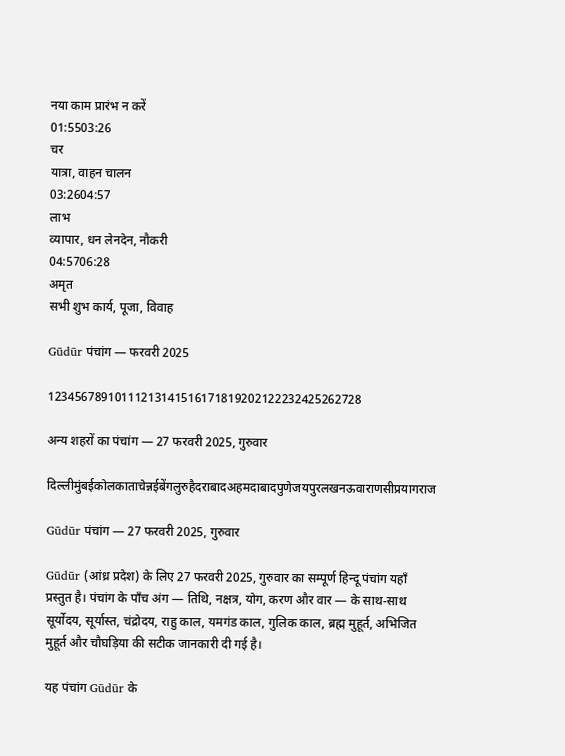नया काम प्रारंभ न करें
01:5503:26
चर
यात्रा, वाहन चालन
03:2604:57
लाभ
व्यापार, धन लेनदेन, नौकरी
04:5706:28
अमृत
सभी शुभ कार्य, पूजा, विवाह

Gūdūr पंचांग — फरवरी 2025

12345678910111213141516171819202122232425262728

अन्य शहरों का पंचांग — 27 फरवरी 2025, गुरुवार

दिल्लीमुंबईकोलकाताचेन्नईबेंगलुरुहैदराबादअहमदाबादपुणेजयपुरलखनऊवाराणसीप्रयागराज

Gūdūr पंचांग — 27 फरवरी 2025, गुरुवार

Gūdūr (आंध्र प्रदेश) के लिए 27 फरवरी 2025, गुरुवार का सम्पूर्ण हिन्दू पंचांग यहाँ प्रस्तुत है। पंचांग के पाँच अंग — तिथि, नक्षत्र, योग, करण और वार — के साथ-साथ सूर्योदय, सूर्यास्त, चंद्रोदय, राहु काल, यमगंड काल, गुलिक काल, ब्रह्म मुहूर्त, अभिजित मुहूर्त और चौघड़िया की सटीक जानकारी दी गई है।

यह पंचांग Gūdūr के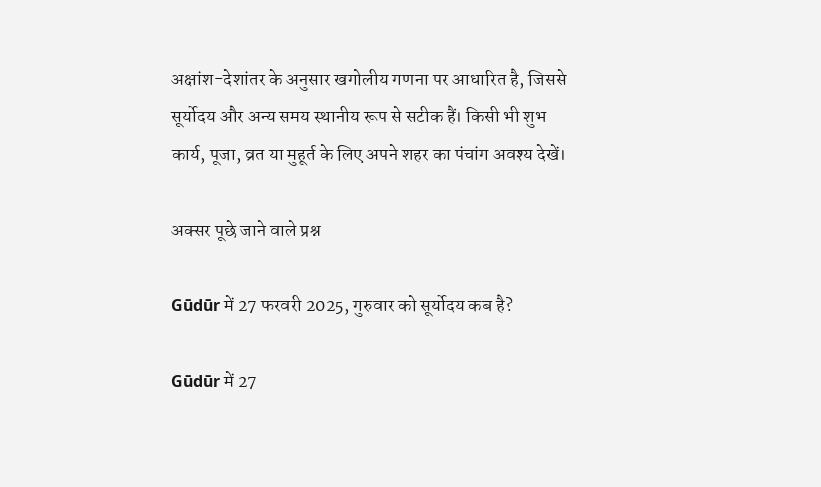अक्षांश-देशांतर के अनुसार खगोलीय गणना पर आधारित है, जिससे सूर्योदय और अन्य समय स्थानीय रूप से सटीक हैं। किसी भी शुभ कार्य, पूजा, व्रत या मुहूर्त के लिए अपने शहर का पंचांग अवश्य देखें।

अक्सर पूछे जाने वाले प्रश्न

Gūdūr में 27 फरवरी 2025, गुरुवार को सूर्योदय कब है?

Gūdūr में 27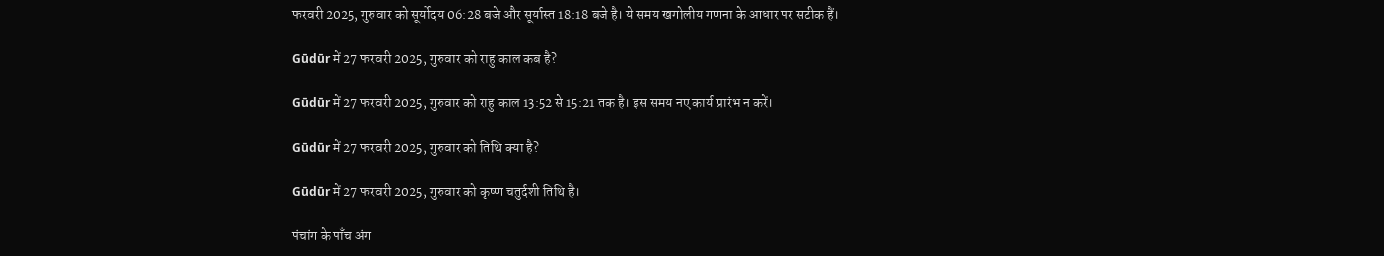फरवरी 2025, गुरुवार को सूर्योदय 06:28 बजे और सूर्यास्त 18:18 बजे है। ये समय खगोलीय गणना के आधार पर सटीक हैं।

Gūdūr में 27 फरवरी 2025, गुरुवार को राहु काल कब है?

Gūdūr में 27 फरवरी 2025, गुरुवार को राहु काल 13:52 से 15:21 तक है। इस समय नए कार्य प्रारंभ न करें।

Gūdūr में 27 फरवरी 2025, गुरुवार को तिथि क्या है?

Gūdūr में 27 फरवरी 2025, गुरुवार को कृष्ण चतुर्दशी तिथि है।

पंचांग के पाँच अंग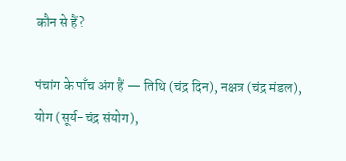कौन से हैं?

पंचांग के पाँच अंग हैं — तिथि (चंद्र दिन), नक्षत्र (चंद्र मंडल), योग (सूर्य-चंद्र संयोग),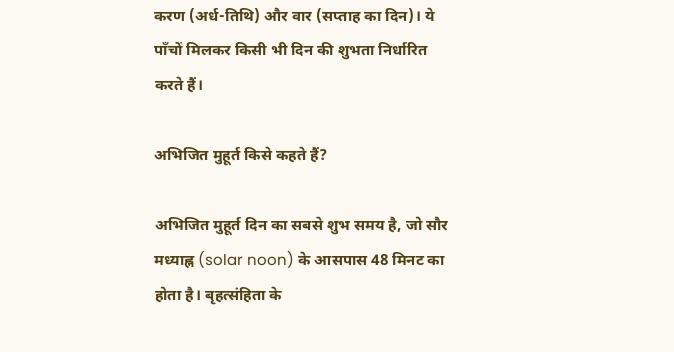करण (अर्ध-तिथि) और वार (सप्ताह का दिन)। ये पाँचों मिलकर किसी भी दिन की शुभता निर्धारित करते हैं।

अभिजित मुहूर्त किसे कहते हैं?

अभिजित मुहूर्त दिन का सबसे शुभ समय है, जो सौर मध्याह्न (solar noon) के आसपास 48 मिनट का होता है। बृहत्संहिता के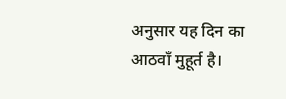अनुसार यह दिन का आठवाँ मुहूर्त है।